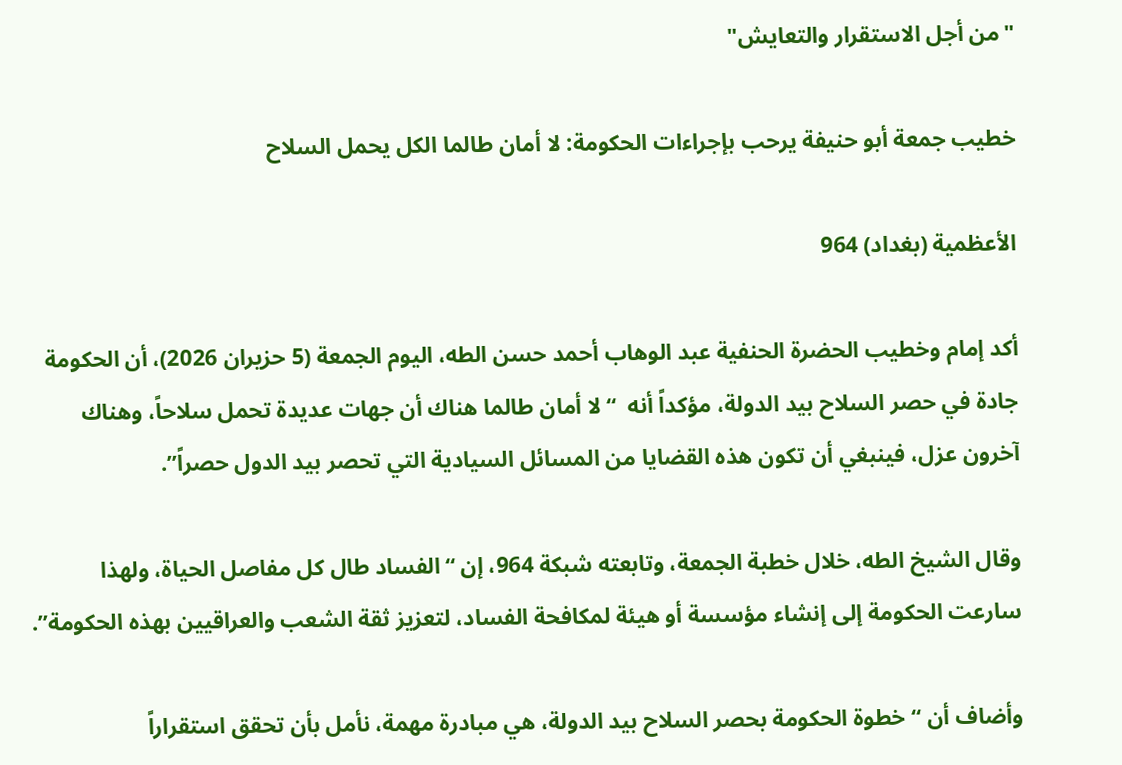"من أجل الاستقرار والتعايش"

خطيب جمعة أبو حنيفة يرحب بإجراءات الحكومة: لا أمان طالما الكل يحمل السلاح

الأعظمية (بغداد) 964

أكد إمام وخطيب الحضرة الحنفية عبد الوهاب أحمد حسن الطه، اليوم الجمعة (5 حزيران 2026)، أن الحكومة جادة في حصر السلاح بيد الدولة، مؤكداً أنه  “لا أمان طالما هناك أن جهات عديدة تحمل سلاحاً، وهناك آخرون عزل، فينبغي أن تكون هذه القضايا من المسائل السيادية التي تحصر بيد الدول حصراً”.

وقال الشيخ الطه، خلال خطبة الجمعة، وتابعته شبكة 964، إن “الفساد طال كل مفاصل الحياة، ولهذا سارعت الحكومة إلى إنشاء مؤسسة أو هيئة لمكافحة الفساد، لتعزيز ثقة الشعب والعراقيين بهذه الحكومة”.

وأضاف أن “خطوة الحكومة بحصر السلاح بيد الدولة، هي مبادرة مهمة، نأمل بأن تحقق استقراراً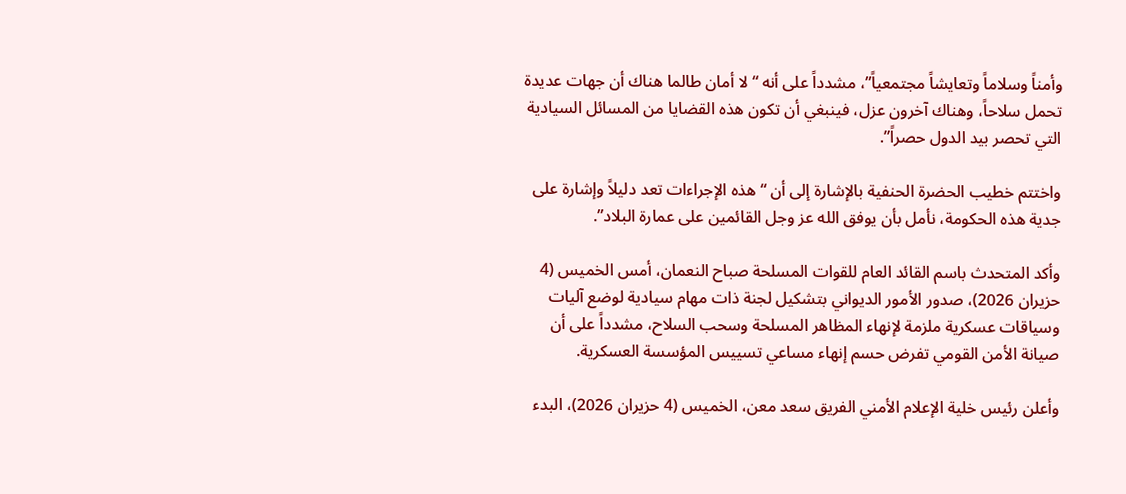وأمناً وسلاماً وتعايشاً مجتمعياً”، مشدداً على أنه “لا أمان طالما هناك أن جهات عديدة تحمل سلاحاً، وهناك آخرون عزل، فينبغي أن تكون هذه القضايا من المسائل السيادية التي تحصر بيد الدول حصراً”.

واختتم خطيب الحضرة الحنفية بالإشارة إلى أن “هذه الإجراءات تعد دليلاً وإشارة على جدية هذه الحكومة، نأمل بأن يوفق الله عز وجل القائمين على عمارة البلاد”.

وأكد المتحدث باسم القائد العام للقوات المسلحة صباح النعمان، أمس الخميس (4 حزيران 2026)، صدور الأمور الديواني بتشكيل لجنة ذات مهام سيادية لوضع آليات وسياقات عسكرية ملزمة لإنهاء المظاهر المسلحة وسحب السلاح، مشدداً على أن صيانة الأمن القومي تفرض حسم إنهاء مساعي تسييس المؤسسة العسكرية.

وأعلن رئيس خلية الإعلام الأمني الفريق سعد معن، الخميس (4 حزيران 2026)، البدء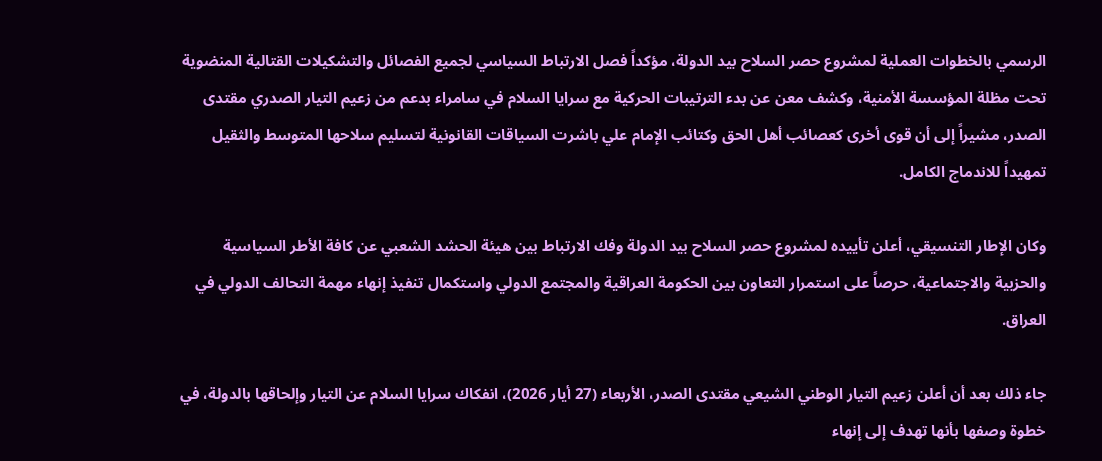الرسمي بالخطوات العملية لمشروع حصر السلاح بيد الدولة، مؤكداً فصل الارتباط السياسي لجميع الفصائل والتشكيلات القتالية المنضوية تحت مظلة المؤسسة الأمنية، وكشف معن عن بدء الترتيبات الحركية مع سرايا السلام في سامراء بدعم من زعيم التيار الصدري مقتدى الصدر، مشيراً إلى أن قوى أخرى كعصائب أهل الحق وكتائب الإمام علي باشرت السياقات القانونية لتسليم سلاحها المتوسط والثقيل تمهيداً للاندماج الكامل.

وكان الإطار التنسيقي، أعلن تأييده لمشروع حصر السلاح بيد الدولة وفك الارتباط بين هيئة الحشد الشعبي عن كافة الأطر السياسية والحزبية والاجتماعية، حرصاً على استمرار التعاون بين الحكومة العراقية والمجتمع الدولي واستكمال تنفيذ إنهاء مهمة التحالف الدولي في العراق.

جاء ذلك بعد أن أعلن زعيم التيار الوطني الشيعي مقتدى الصدر، الأربعاء (27 أيار 2026)، انفكاك سرايا السلام عن التيار وإلحاقها بالدولة، في خطوة وصفها بأنها تهدف إلى إنهاء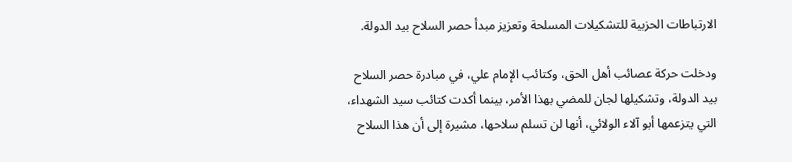الارتباطات الحزبية للتشكيلات المسلحة وتعزيز مبدأ حصر السلاح بيد الدولة.

ودخلت حركة عصائب أهل الحق، وكتائب الإمام علي، في مبادرة حصر السلاح بيد الدولة، وتشكيلها لجان للمضي بهذا الأمر، بينما أكدت كتائب سيد الشهداء، التي يتزعمها أبو آلاء الولائي، أنها لن تسلم سلاحها، مشيرة إلى أن هذا السلاح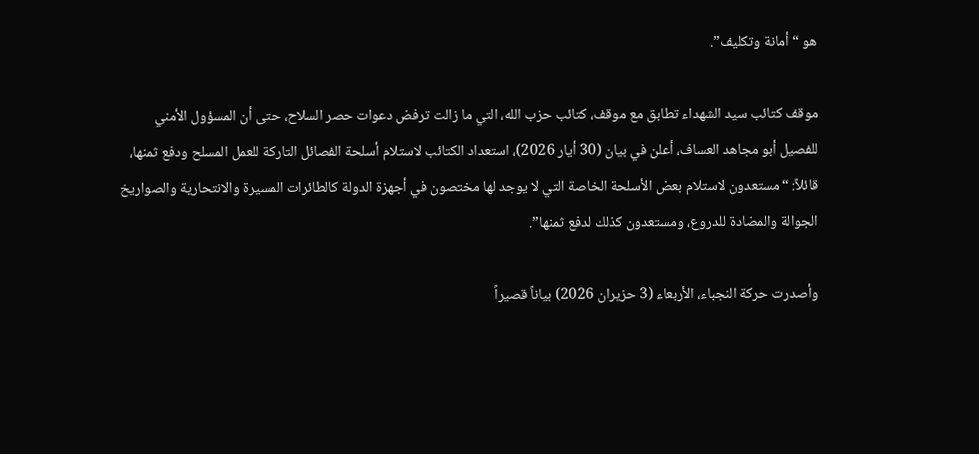هو “أمانة وتكليف”.

موقف كتائب سيد الشهداء تطابق مع موقف، كتائب حزب الله، التي ما زالت ترفض دعوات حصر السلاح، حتى أن المسؤول الأمني للفصيل أبو مجاهد العساف، أعلن في بيان (30 أيار 2026)، استعداد الكتائب لاستلام أسلحة الفصائل التاركة للعمل المسلح ودفع ثمنها، قائلاً: “مستعدون لاستلام بعض الأسلحة الخاصة التي لا يوجد لها مختصون في أجهزة الدولة كالطائرات المسيرة والانتحارية والصواريخ الجوالة والمضادة للدروع، ومستعدون كذلك لدفع ثمنها”.

وأصدرت حركة النجباء، الأربعاء (3 حزيران 2026) بياناً قصيراً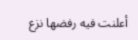أعلنت فيه رفضها نزع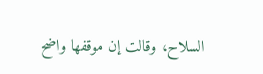السلاح، وقالت إن موقفها واضح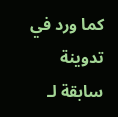كما ورد في تدوينة سابقة لـ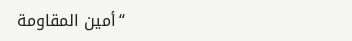“أمين المقاومة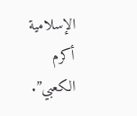الإسلامية أكرم الكعبي”.